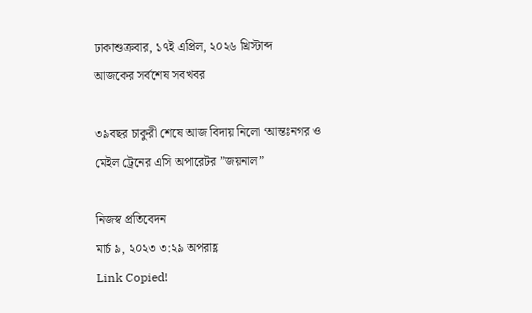ঢাকাশুক্রবার, ১৭ই এপ্রিল, ২০২৬ খ্রিস্টাব্দ
আজকের সর্বশেষ সবখবর

৩৯বছর চাকুরী শেষে আজ বিদায় নিলো ‘আন্তঃনগর ও মেইল ট্রেনের এসি অপারেটর ”জয়নাল”

নিজস্ব প্রতিবেদন
মার্চ ৯, ২০২৩ ৩:২৯ অপরাহ্ণ
Link Copied!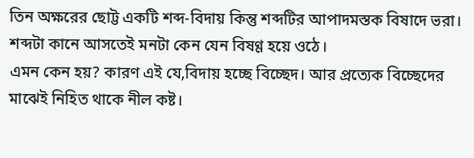তিন অক্ষরের ছোট্ট একটি শব্দ-বিদায় কিন্তু শব্দটির আপাদমস্তক বিষাদে ভরা। শব্দটা কানে আসতেই মনটা কেন যেন বিষণ্ণ হয়ে ওঠে।
এমন কেন হয়? কারণ এই যে,বিদায় হচ্ছে বিচ্ছেদ। আর প্রত্যেক বিচ্ছেদের মাঝেই নিহিত থাকে নীল কষ্ট।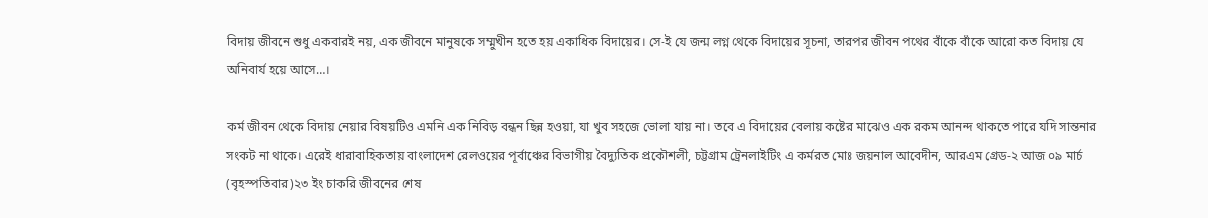বিদায় জীবনে শুধু একবারই নয়, এক জীবনে মানুষকে সম্মুখীন হতে হয় একাধিক বিদায়ের। সে-ই যে জন্ম লগ্ন থেকে বিদায়ের সূচনা, তারপর জীবন পথের বাঁকে বাঁকে আরো কত বিদায় যে অনিবার্য হয়ে আসে…।

কর্ম জীবন থেকে বিদায় নেয়ার বিষয়টিও এমনি এক নিবিড় বন্ধন ছিন্ন হওয়া, যা খুব সহজে ভোলা যায় না। তবে এ বিদায়ের বেলায় কষ্টের মাঝেও এক রকম আনন্দ থাকতে পারে যদি সান্তনার সংকট না থাকে। এরেই ধারাবাহিকতায় বাংলাদেশ রেলওয়ের পূর্বাঞ্চের বিভাগীয় বৈদ‍্যুতিক প্রকৌশলী, চট্টগ্রাম ট্রেনলাইটিং এ কর্মরত মোঃ জয়নাল আবেদীন, আরএম গ্রেড-২ আজ ০৯ মার্চ (বৃহস্পতিবার)২৩ ইং চাকরি জীবনের শেষ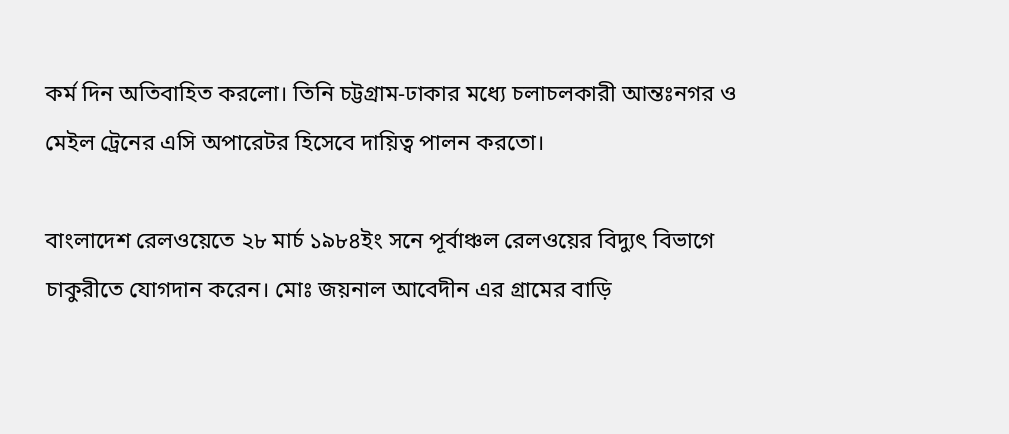কর্ম দিন অতিবাহিত করলো। তিনি চট্টগ্রাম-ঢাকার মধ্যে চলাচলকারী আন্তঃনগর ও মেইল ট্রেনের এসি অপারেটর হিসেবে দায়িত্ব পালন করতো।

বাংলাদেশ রেলওয়েতে ২৮ মার্চ ১৯৮৪ইং সনে পূর্বাঞ্চল রেলওয়ের বিদ‍্যুৎ বিভাগে চাকুরীতে যোগদান করেন। মোঃ জয়নাল আবেদীন এর গ্রামের বাড়ি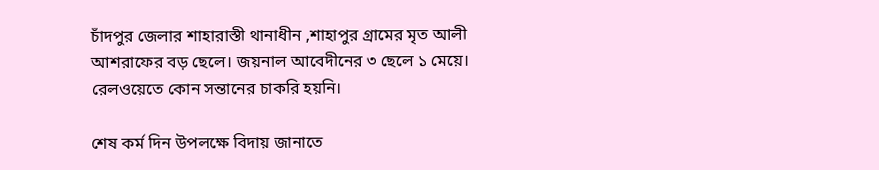চাঁদপুর জেলার শাহারাস্তী থানাধীন ,শাহাপুর গ্রামের মৃত আলী আশরাফের বড় ছেলে। জয়নাল আবেদীনের ৩ ছেলে ১ মেয়ে। রেলওয়েতে কোন সন্তানের চাকরি হয়নি।

শেষ কর্ম দিন উপলক্ষে বিদায় জানাতে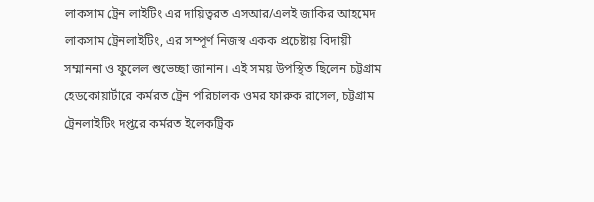লাকসাম ট্রেন লাইটিং এর দায়িত্বরত এসআর/এলই জাকির আহমেদ লাকসাম ট্রেনলাইটিং, এর সম্পূর্ণ নিজস্ব একক প্রচেষ্টায় বিদায়ী সম্মাননা ও ফুলেল শুভেচ্ছা জানান। এই সময় উপস্থিত ছিলেন চট্টগ্রাম হেডকোয়ার্টারে কর্মরত ট্রেন পরিচালক ওমর ফারুক রাসেল, চট্টগ্রাম ট্রেনলাইটিং দপ্তরে কর্মরত ইলেকট্রিক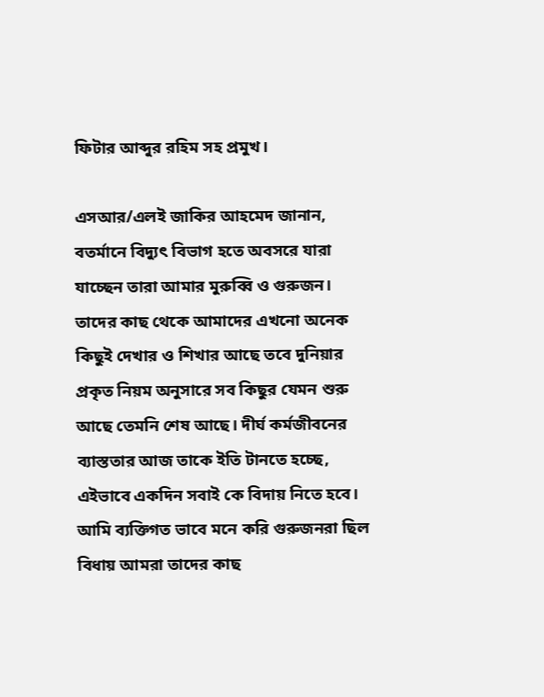ফিটার আব্দুর রহিম সহ প্রমুখ।

এসআর/এলই জাকির আহমেদ জানান, বতর্মানে বিদ‍্যুৎ বিভাগ হতে অবসরে যারা যাচ্ছেন তারা আমার মুরুব্বি ও গুরুজন। তাদের কাছ থেকে আমাদের এখনো অনেক কিছুই দেখার ও শিখার আছে তবে দুনিয়ার প্রকৃত নিয়ম অনুসারে সব কিছুর যেমন শুরু আছে তেমনি শেষ আছে। দীর্ঘ কর্মজীবনের ব‍্যাস্ততার আজ তাকে ইতি টানতে হচ্ছে, এইভাবে একদিন সবাই কে বিদায় নিতে হবে। আমি ব‍্যক্তিগত ভাবে মনে করি গুরুজনরা ছিল বিধায় আমরা তাদের কাছ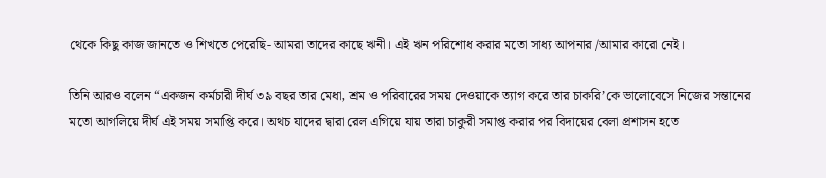থেকে কিছু কাজ জানতে ও শিখতে পেরেছি- আমরা তাদের কাছে ঋনী। এই ঋন পরিশোধ করার মতো সাধ‍্য আপনার /আমার কারো নেই।

তিনি আরও বলেন “একজন কর্মচারী দীর্ঘ ৩৯ বছর তার মেধা, শ্রম ও পরিবারের সময় দেওয়াকে ত‍্যাগ করে তার চাকরি’কে ভালোবেসে নিজের সন্তানের মতো আগলিয়ে দীর্ঘ এই সময় সমাপ্তি করে। অথচ যাদের দ্বারা রেল এগিয়ে যায় তারা চাকুরী সমাপ্ত করার পর বিদায়ের বেলা প্রশাসন হতে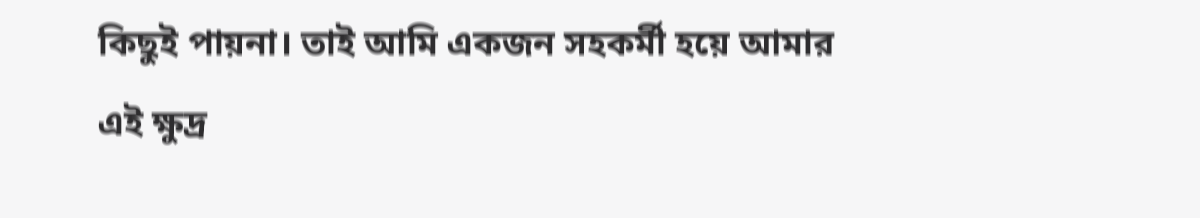কিছুই পায়না। তাই আমি একজন সহকর্মী হয়ে আমার এই ক্ষুদ্র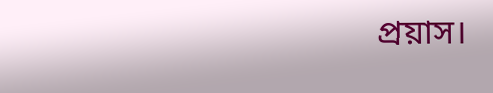প্রয়াস।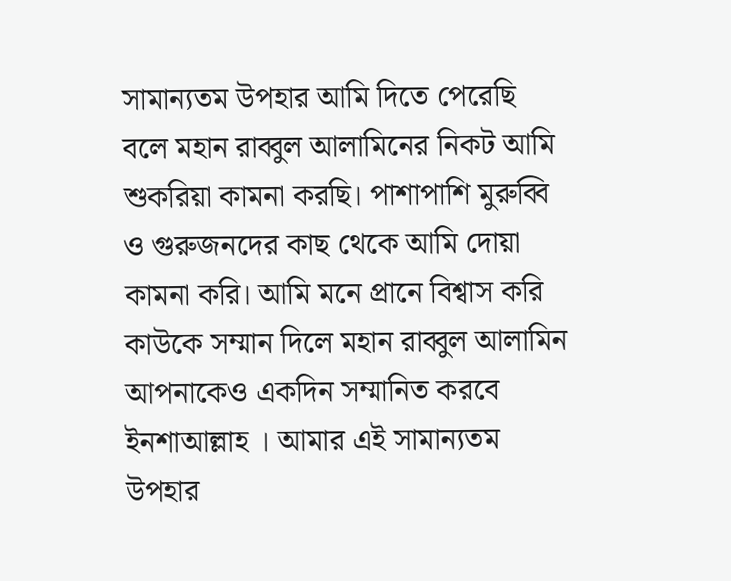সামান্যতম উপহার আমি দিতে পেরেছি বলে মহান রাব্বুল আলামিনের নিকট আমি শুকরিয়া কামনা করছি। পাশাপাশি মুরুব্বি ও গুরুজনদের কাছ থেকে আমি দোয়া কামনা করি। আমি মনে প্রানে বিশ্বাস করি কাউকে সম্মান দিলে মহান রাব্বুল আলামিন আপনাকেও একদিন সম্মানিত করবে ইনশাআল্লাহ । আমার এই সামান্যতম উপহার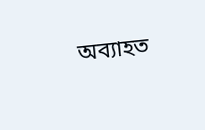অব‍্যাহত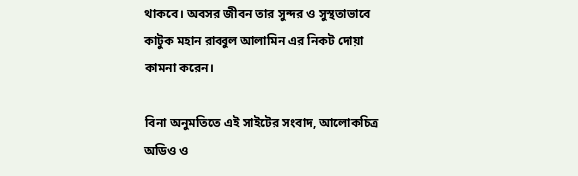থাকবে। অবসর জীবন তার সুন্দর ও সুস্থতাভাবে কাটুক মহান রাব্বুল আলামিন এর নিকট দোয়া কামনা করেন।

বিনা অনুমতিতে এই সাইটের সংবাদ, আলোকচিত্র অডিও ও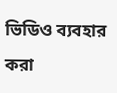ভিডিও ব্যবহার করা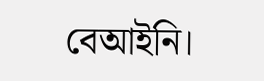বেআইনি।